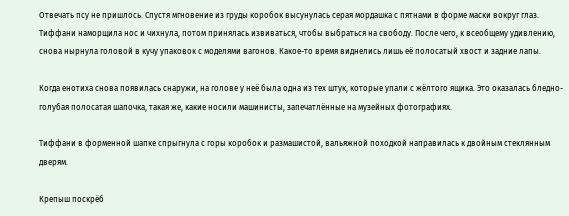Отвечать псу не пришлось. Спустя мгновение из груды коробок высунулась серая мордашка с пятнами в форме маски вокруг глаз. Тиффани наморщила нос и чихнула, потом принялась извиваться, чтобы выбраться на свободу. После чего, к всеобщему удивлению, снова нырнула головой в кучу упаковок с моделями вагонов. Какое-то время виднелись лишь её полосатый хвост и задние лапы.

Когда енотиха снова появилась снаружи, на голове у неё была одна из тех штук, которые упали с жёлтого ящика. Это оказалась бледно-голубая полосатая шапочка, такая же, какие носили машинисты, запечатлённые на музейных фотографиях.

Тиффани в форменной шапке спрыгнула с горы коробок и размашистой, вальяжной походкой направилась к двойным стеклянным дверям.

Крепыш поскрёб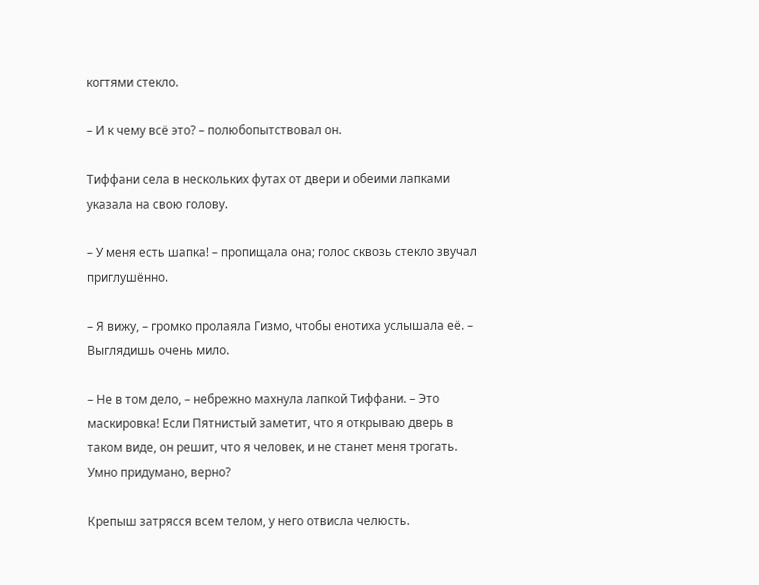когтями стекло.

– И к чему всё это? – полюбопытствовал он.

Тиффани села в нескольких футах от двери и обеими лапками указала на свою голову.

– У меня есть шапка! – пропищала она; голос сквозь стекло звучал приглушённо.

– Я вижу, – громко пролаяла Гизмо, чтобы енотиха услышала её. – Выглядишь очень мило.

– Не в том дело, – небрежно махнула лапкой Тиффани. – Это маскировка! Если Пятнистый заметит, что я открываю дверь в таком виде, он решит, что я человек, и не станет меня трогать. Умно придумано, верно?

Крепыш затрясся всем телом, у него отвисла челюсть.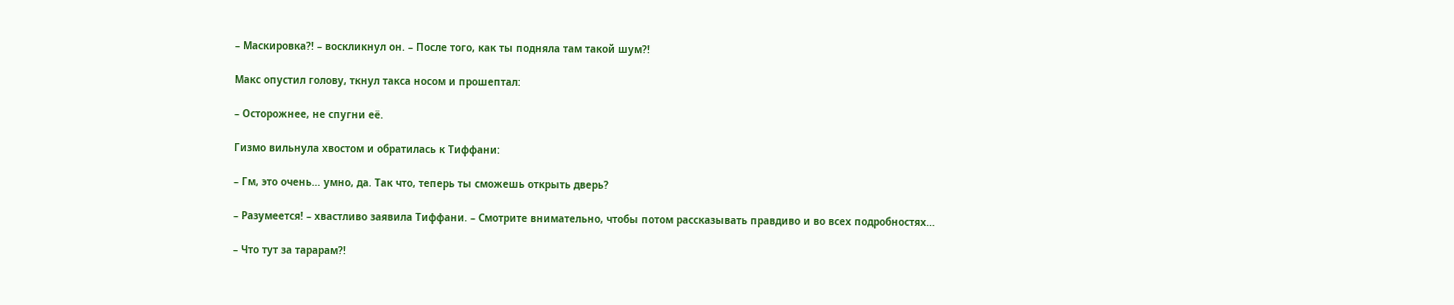– Маскировка?! – воскликнул он. – После того, как ты подняла там такой шум?!

Макс опустил голову, ткнул такса носом и прошептал:

– Осторожнее, не спугни её.

Гизмо вильнула хвостом и обратилась к Тиффани:

– Гм, это очень… умно, да. Так что, теперь ты сможешь открыть дверь?

– Разумеется! – хвастливо заявила Тиффани. – Смотрите внимательно, чтобы потом рассказывать правдиво и во всех подробностях…

– Что тут за тарарам?!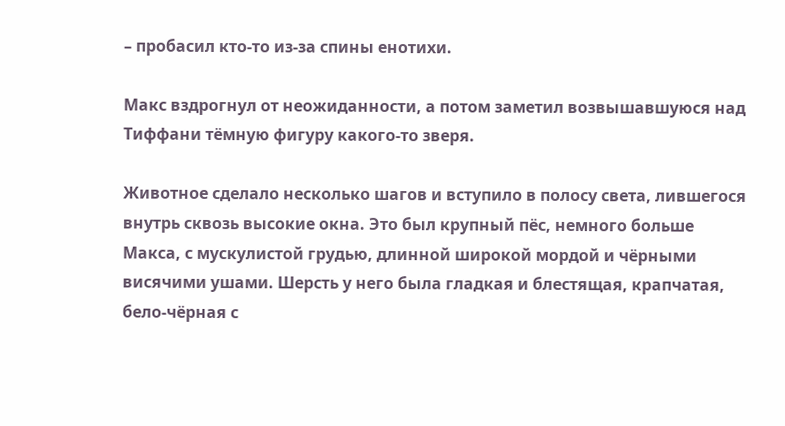– пробасил кто-то из-за спины енотихи.

Макс вздрогнул от неожиданности, а потом заметил возвышавшуюся над Тиффани тёмную фигуру какого-то зверя.

Животное сделало несколько шагов и вступило в полосу света, лившегося внутрь сквозь высокие окна. Это был крупный пёс, немного больше Макса, с мускулистой грудью, длинной широкой мордой и чёрными висячими ушами. Шерсть у него была гладкая и блестящая, крапчатая, бело-чёрная с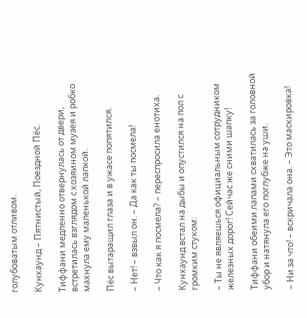голубоватым отливом.

Кунхаунд – Пятнистый, Поездной Пёс.

Тиффани медленно отвернулась от двери, встретилась взглядом с хозяином музея и робко махнула ему маленькой лапкой.

Пёс вытаращил глаза и в ужасе попятился.

– Нет! – взвыл он. – Да как ты посмела!

– Что как я посмела? – переспросила енотиха.

Кунхаунд встал на дыбы и опустился на пол с громким стуком:

– Ты не являешься официальным сотрудником железных дорог! Сейчас же сними шапку!

Тиффани обеими лапами схватилась за головной убор и натянула его поглубже на уши.

– Ни за что! – вскричала она. – Это маскировка!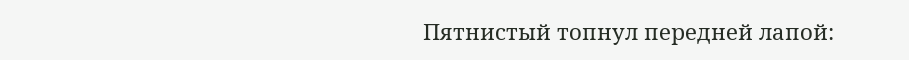Пятнистый топнул передней лапой: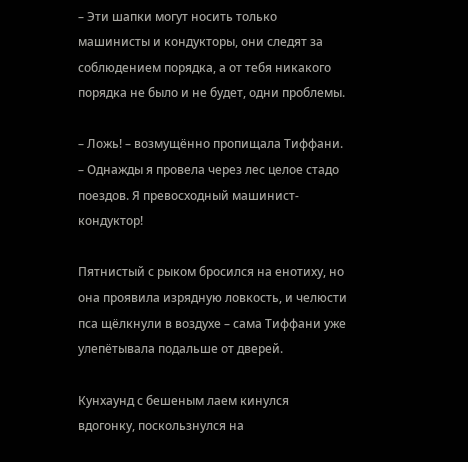– Эти шапки могут носить только машинисты и кондукторы, они следят за соблюдением порядка, а от тебя никакого порядка не было и не будет, одни проблемы.

– Ложь! – возмущённо пропищала Тиффани. – Однажды я провела через лес целое стадо поездов. Я превосходный машинист-кондуктор!

Пятнистый с рыком бросился на енотиху, но она проявила изрядную ловкость, и челюсти пса щёлкнули в воздухе – сама Тиффани уже улепётывала подальше от дверей.

Кунхаунд с бешеным лаем кинулся вдогонку, поскользнулся на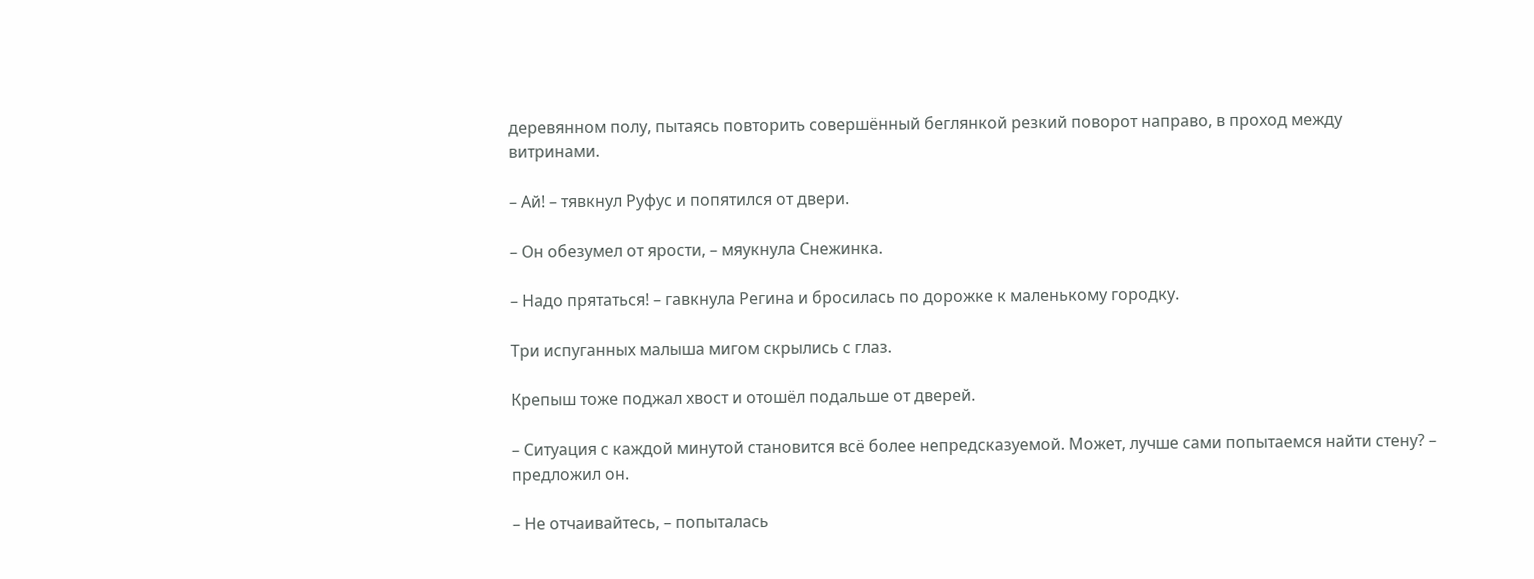деревянном полу, пытаясь повторить совершённый беглянкой резкий поворот направо, в проход между витринами.

– Ай! – тявкнул Руфус и попятился от двери.

– Он обезумел от ярости, – мяукнула Снежинка.

– Надо прятаться! – гавкнула Регина и бросилась по дорожке к маленькому городку.

Три испуганных малыша мигом скрылись с глаз.

Крепыш тоже поджал хвост и отошёл подальше от дверей.

– Ситуация с каждой минутой становится всё более непредсказуемой. Может, лучше сами попытаемся найти стену? – предложил он.

– Не отчаивайтесь, – попыталась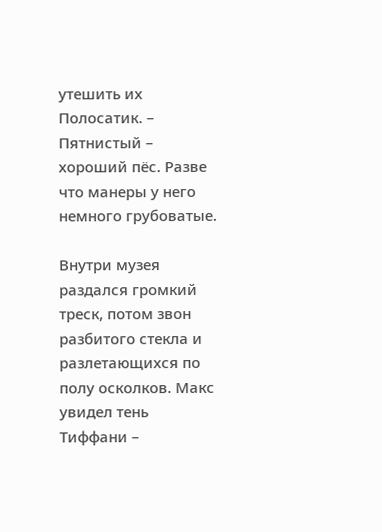утешить их Полосатик. – Пятнистый – хороший пёс. Разве что манеры у него немного грубоватые.

Внутри музея раздался громкий треск, потом звон разбитого стекла и разлетающихся по полу осколков. Макс увидел тень Тиффани –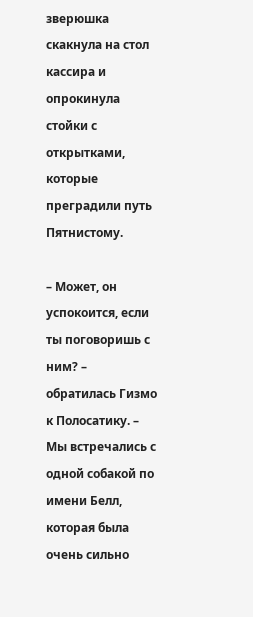зверюшка скакнула на стол кассира и опрокинула стойки с открытками, которые преградили путь Пятнистому.

– Может, он успокоится, если ты поговоришь с ним? – обратилась Гизмо к Полосатику. – Мы встречались с одной собакой по имени Белл, которая была очень сильно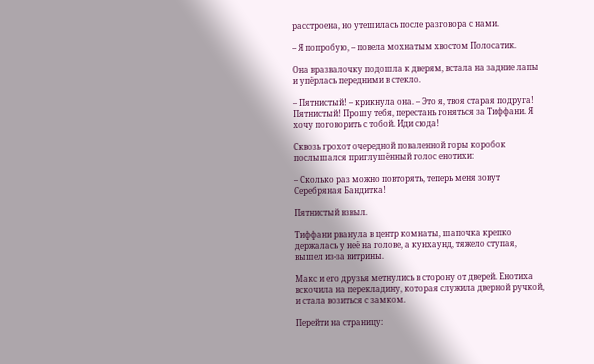расстроена, но утешилась после разговора с нами.

– Я попробую, – повела мохнатым хвостом Полосатик.

Она вразвалочку подошла к дверям, встала на задние лапы и упёрлась передними в стекло.

– Пятнистый! – крикнула она. – Это я, твоя старая подруга! Пятнистый! Прошу тебя, перестань гоняться за Тиффани. Я хочу поговорить с тобой. Иди сюда!

Сквозь грохот очередной поваленной горы коробок послышался приглушённый голос енотихи:

– Сколько раз можно повторять, теперь меня зовут Серебряная Бандитка!

Пятнистый взвыл.

Тиффани рванула в центр комнаты, шапочка крепко держалась у неё на голове, а кунхаунд, тяжело ступая, вышел из-за витрины.

Макс и его друзья метнулись в сторону от дверей. Енотиха вскочила на перекладину, которая служила дверной ручкой, и стала возиться с замком.

Перейти на страницу: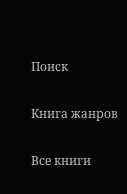Поиск

Книга жанров

Все книги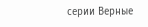серии Верные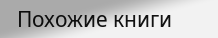Похожие книги